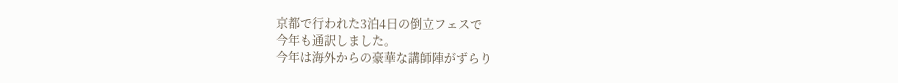京都で行われた3泊4日の倒立フェスで
今年も通訳しました。
今年は海外からの豪華な講師陣がずらり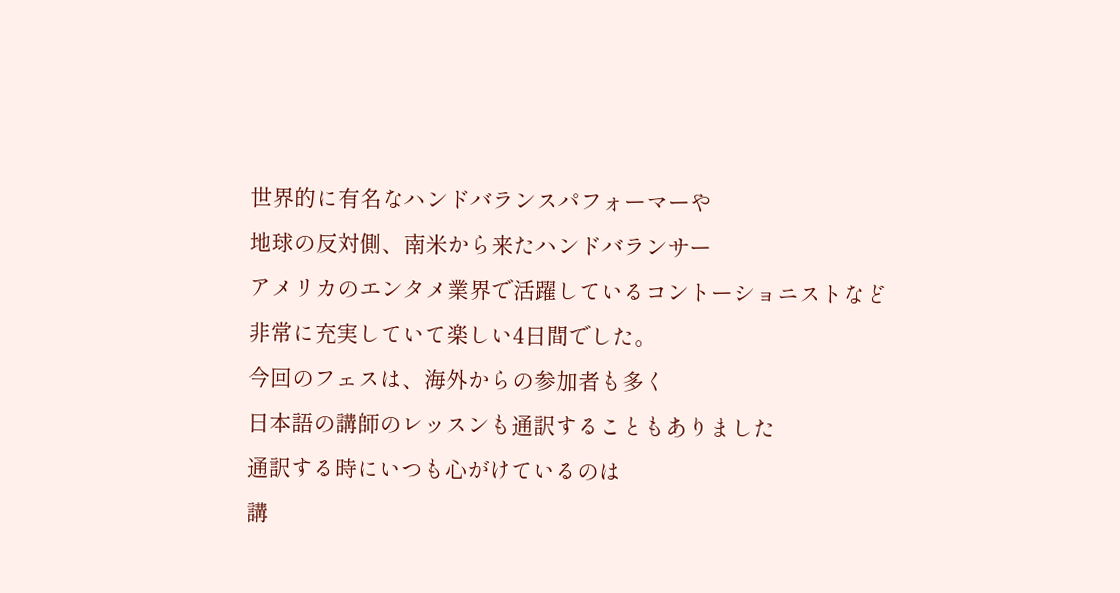世界的に有名なハンドバランスパフォーマーや
地球の反対側、南米から来たハンドバランサー
アメリカのエンタメ業界で活躍しているコントーショニストなど
非常に充実していて楽しい4日間でした。
今回のフェスは、海外からの参加者も多く
日本語の講師のレッスンも通訳することもありました
通訳する時にいつも心がけているのは
講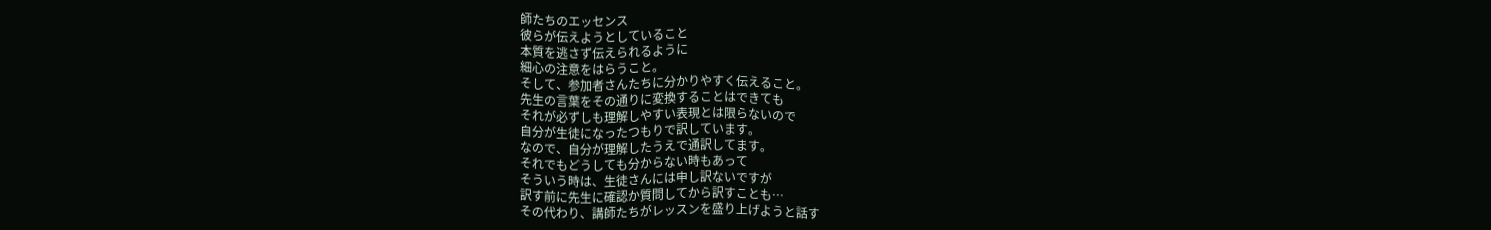師たちのエッセンス
彼らが伝えようとしていること
本質を逃さず伝えられるように
細心の注意をはらうこと。
そして、参加者さんたちに分かりやすく伝えること。
先生の言葉をその通りに変換することはできても
それが必ずしも理解しやすい表現とは限らないので
自分が生徒になったつもりで訳しています。
なので、自分が理解したうえで通訳してます。
それでもどうしても分からない時もあって
そういう時は、生徒さんには申し訳ないですが
訳す前に先生に確認か質問してから訳すことも…
その代わり、講師たちがレッスンを盛り上げようと話す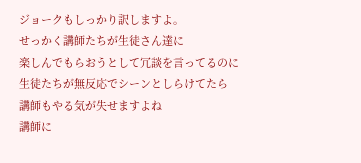ジョークもしっかり訳しますよ。
せっかく講師たちが生徒さん達に
楽しんでもらおうとして冗談を言ってるのに
生徒たちが無反応でシーンとしらけてたら
講師もやる気が失せますよね
講師に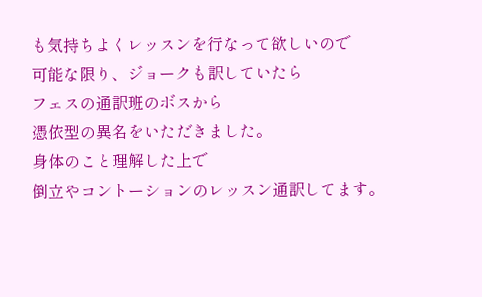も気持ちよくレッスンを行なって欲しいので
可能な限り、ジョークも訳していたら
フェスの通訳班のボスから
憑依型の異名をいただきました。
身体のこと理解した上で
倒立やコントーションのレッスン通訳してます。